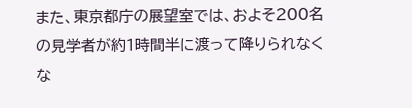また、東京都庁の展望室では、およそ200名の見学者が約1時間半に渡って降りられなくな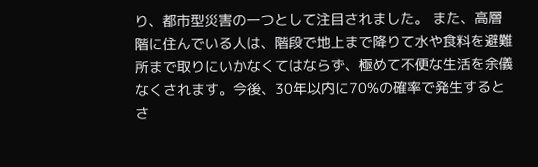り、都市型災害の一つとして注目されました。 また、高層階に住んでいる人は、階段で地上まで降りて水や食料を避難所まで取りにいかなくてはならず、極めて不便な生活を余儀なくされます。今後、30年以内に70%の確率で発生するとさ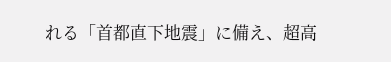れる「首都直下地震」に備え、超高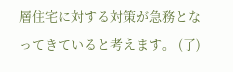層住宅に対する対策が急務となってきていると考えます。 (了)